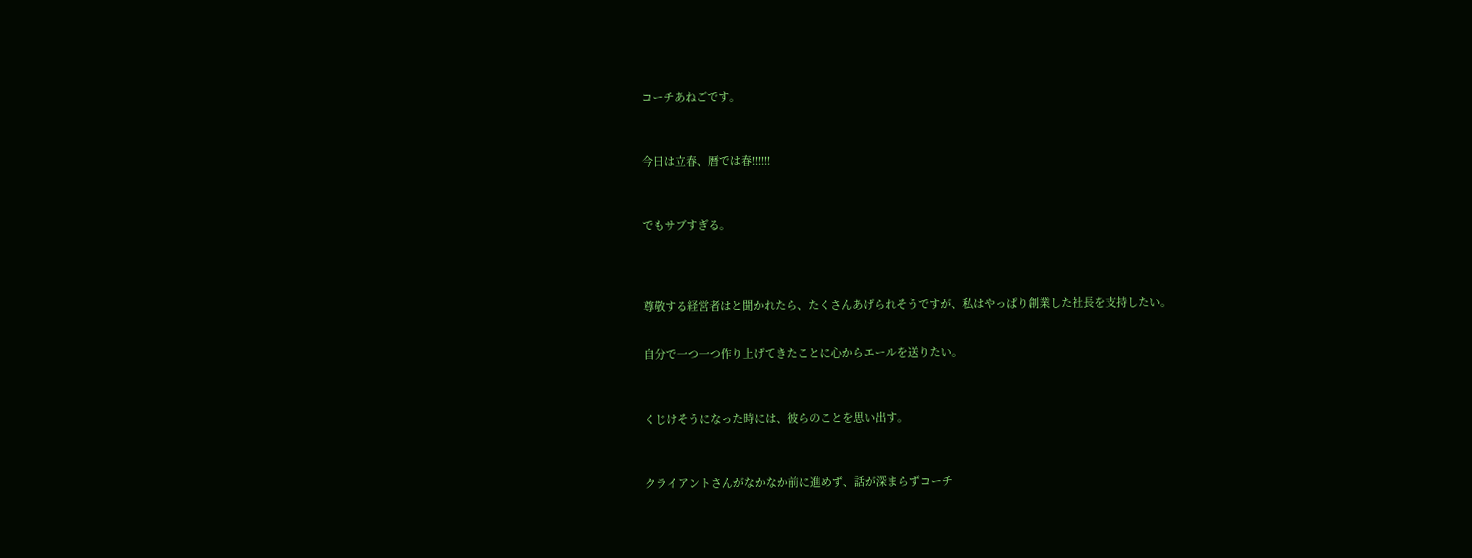コーチあねごです。



今日は立春、暦では春!!!!!!



でもサブすぎる。




尊敬する経営者はと聞かれたら、たくさんあげられそうですが、私はやっぱり創業した社長を支持したい。


自分で一つ一つ作り上げてきたことに心からエールを送りたい。



くじけそうになった時には、彼らのことを思い出す。



クライアントさんがなかなか前に進めず、話が深まらずコーチ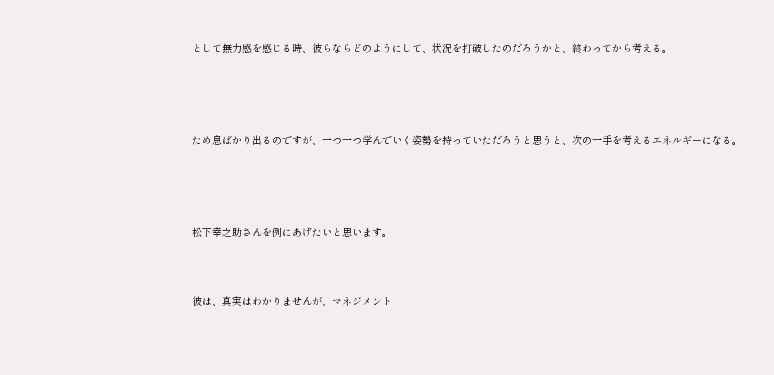として無力感を感じる時、彼らならどのようにして、状況を打破したのだろうかと、終わってから考える。



ため息ばかり出るのですが、一つ一つ学んでいく姿勢を持っていただろうと思うと、次の一手を考えるエネルギーになる。



松下幸之助さんを例にあげたいと思います。


彼は、真実はわかりませんが、マネジメント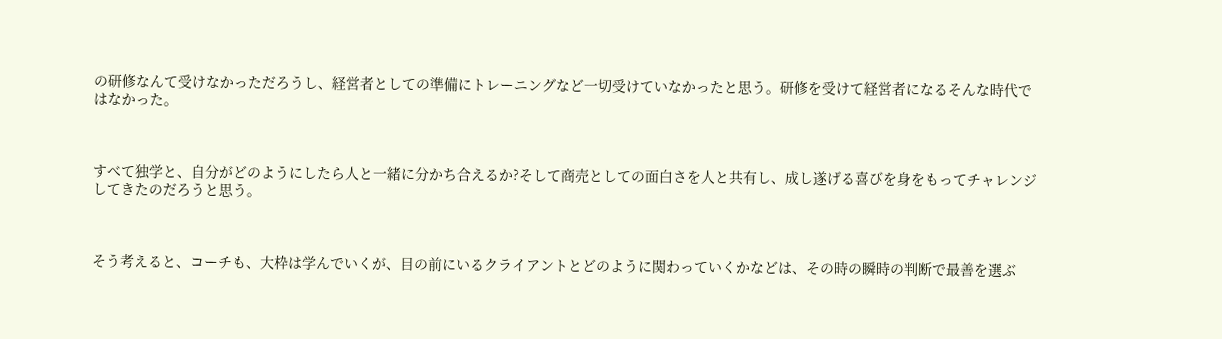の研修なんて受けなかっただろうし、経営者としての準備にトレーニングなど一切受けていなかったと思う。研修を受けて経営者になるそんな時代ではなかった。



すべて独学と、自分がどのようにしたら人と一緒に分かち合えるか?そして商売としての面白さを人と共有し、成し遂げる喜びを身をもってチャレンジしてきたのだろうと思う。



そう考えると、コーチも、大枠は学んでいくが、目の前にいるクライアントとどのように関わっていくかなどは、その時の瞬時の判断で最善を選ぶ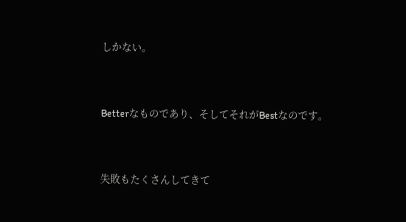しかない。


Betterなものであり、そしてそれがBestなのです。


失敗もたくさんしてきて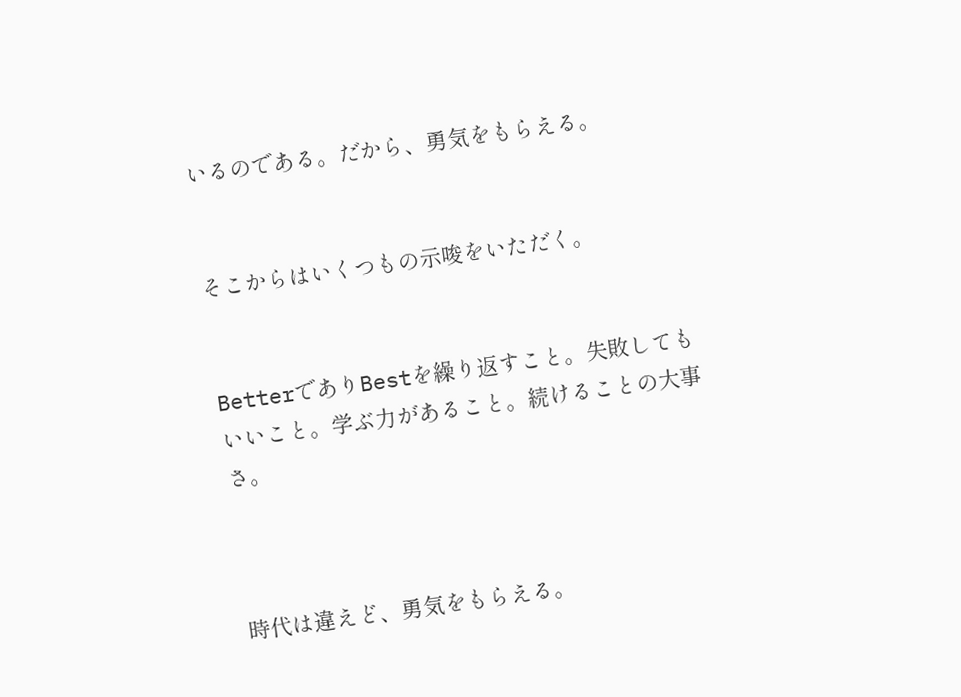いるのである。だから、勇気をもらえる。


そこからはいくつもの示唆をいただく。


BetterでありBestを繰り返すこと。失敗してもいいこと。学ぶ力があること。続けることの大事さ。



時代は違えど、勇気をもらえる。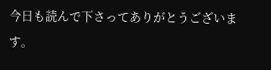今日も読んで下さってありがとうございます。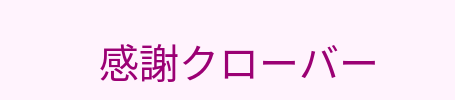感謝クローバー